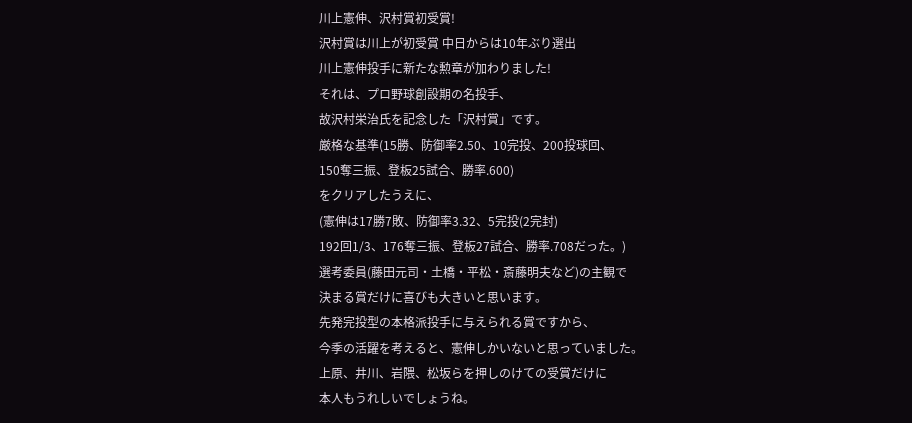川上憲伸、沢村賞初受賞!
沢村賞は川上が初受賞 中日からは10年ぶり選出
川上憲伸投手に新たな勲章が加わりました!
それは、プロ野球創設期の名投手、
故沢村栄治氏を記念した「沢村賞」です。
厳格な基準(15勝、防御率2.50、10完投、200投球回、
150奪三振、登板25試合、勝率.600)
をクリアしたうえに、
(憲伸は17勝7敗、防御率3.32、5完投(2完封)
192回1/3、176奪三振、登板27試合、勝率.708だった。)
選考委員(藤田元司・土橋・平松・斎藤明夫など)の主観で
決まる賞だけに喜びも大きいと思います。
先発完投型の本格派投手に与えられる賞ですから、
今季の活躍を考えると、憲伸しかいないと思っていました。
上原、井川、岩隈、松坂らを押しのけての受賞だけに
本人もうれしいでしょうね。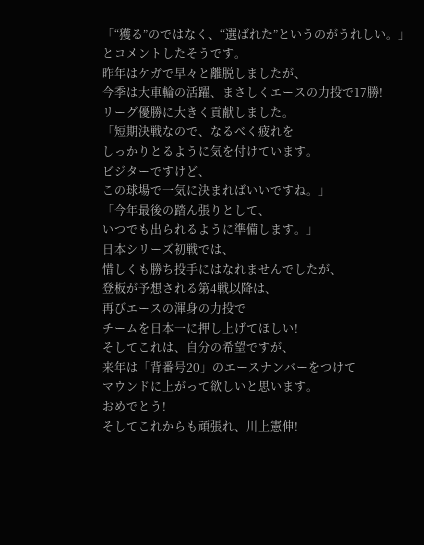「“獲る”のではなく、“選ばれた”というのがうれしい。」
とコメントしたそうです。
昨年はケガで早々と離脱しましたが、
今季は大車輪の活躍、まさしくエースの力投で17勝!
リーグ優勝に大きく貢献しました。
「短期決戦なので、なるべく疲れを
しっかりとるように気を付けています。
ビジターですけど、
この球場で一気に決まればいいですね。」
「今年最後の踏ん張りとして、
いつでも出られるように準備します。」
日本シリーズ初戦では、
惜しくも勝ち投手にはなれませんでしたが、
登板が予想される第4戦以降は、
再びエースの渾身の力投で
チームを日本一に押し上げてほしい!
そしてこれは、自分の希望ですが、
来年は「背番号20」のエースナンバーをつけて
マウンドに上がって欲しいと思います。
おめでとう!
そしてこれからも頑張れ、川上憲伸!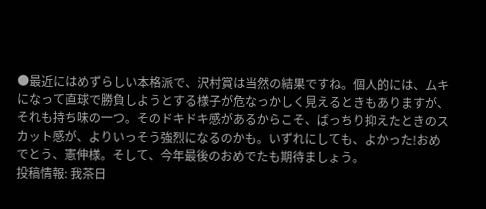●最近にはめずらしい本格派で、沢村賞は当然の結果ですね。個人的には、ムキになって直球で勝負しようとする様子が危なっかしく見えるときもありますが、それも持ち味の一つ。そのドキドキ感があるからこそ、ばっちり抑えたときのスカット感が、よりいっそう強烈になるのかも。いずれにしても、よかった!おめでとう、憲伸様。そして、今年最後のおめでたも期待ましょう。
投稿情報: 我茶日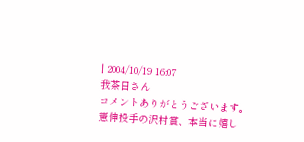| 2004/10/19 16:07
我茶日さん
コメントありがとうございます。
憲伸投手の沢村賞、本当に嬉し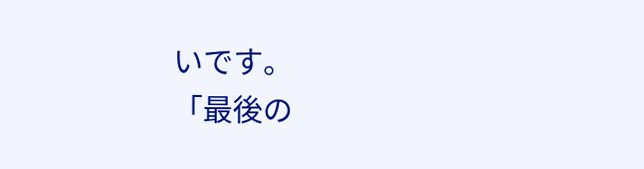いです。
「最後の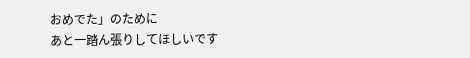おめでた」のために
あと一踏ん張りしてほしいです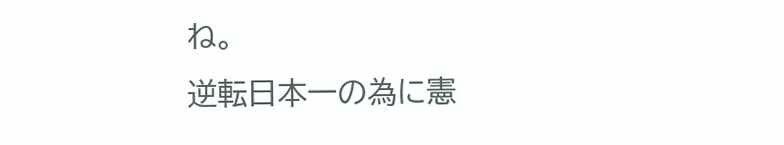ね。
逆転日本一の為に憲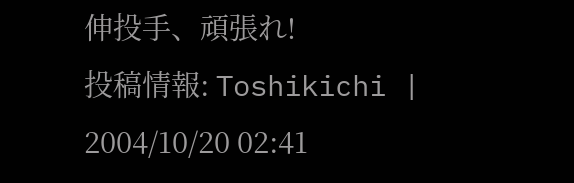伸投手、頑張れ!
投稿情報: Toshikichi | 2004/10/20 02:41